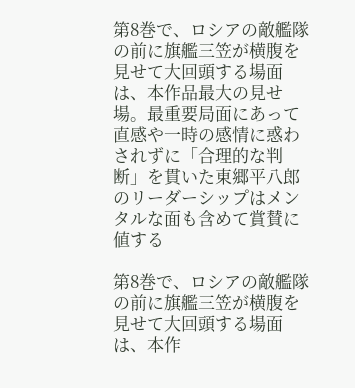第8巻で、ロシアの敵艦隊の前に旗艦三笠が横腹を見せて大回頭する場面は、本作品最大の見せ場。最重要局面にあって直感や一時の感情に惑わされずに「合理的な判断」を貫いた東郷平八郎のリーダーシップはメンタルな面も含めて賞賛に値する

第8巻で、ロシアの敵艦隊の前に旗艦三笠が横腹を見せて大回頭する場面は、本作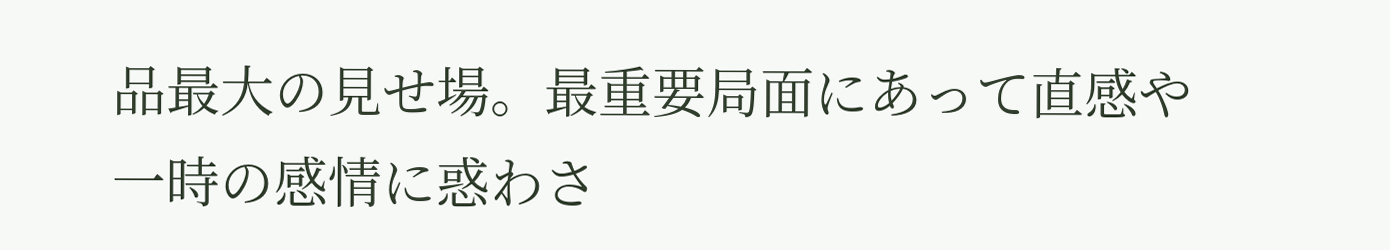品最大の見せ場。最重要局面にあって直感や一時の感情に惑わさ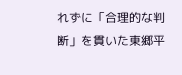れずに「合理的な判断」を貫いた東郷平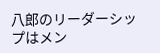八郎のリーダーシップはメン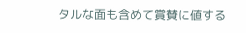タルな面も含めて賞賛に値する